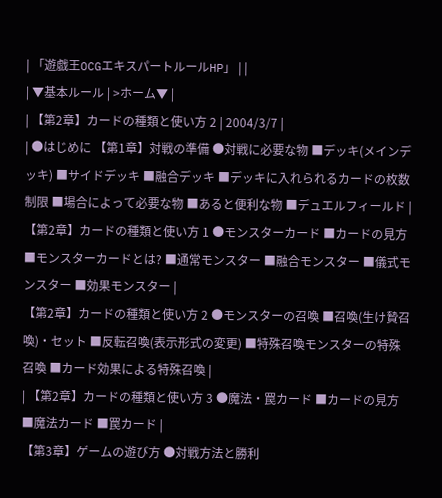| 「遊戯王OCGエキスパートルールHP」 | |
| ▼基本ルール | >ホーム▼ |
| 【第2章】カードの種類と使い方 2 | 2004/3/7 |
| ●はじめに 【第1章】対戦の準備 ●対戦に必要な物 ■デッキ(メインデッキ) ■サイドデッキ ■融合デッキ ■デッキに入れられるカードの枚数制限 ■場合によって必要な物 ■あると便利な物 ■デュエルフィールド |
【第2章】カードの種類と使い方 1 ●モンスターカード ■カードの見方 ■モンスターカードとは? ■通常モンスター ■融合モンスター ■儀式モンスター ■効果モンスター |
【第2章】カードの種類と使い方 2 ●モンスターの召喚 ■召喚(生け贄召喚)・セット ■反転召喚(表示形式の変更) ■特殊召喚モンスターの特殊召喚 ■カード効果による特殊召喚 |
| 【第2章】カードの種類と使い方 3 ●魔法・罠カード ■カードの見方 ■魔法カード ■罠カード |
【第3章】ゲームの遊び方 ●対戦方法と勝利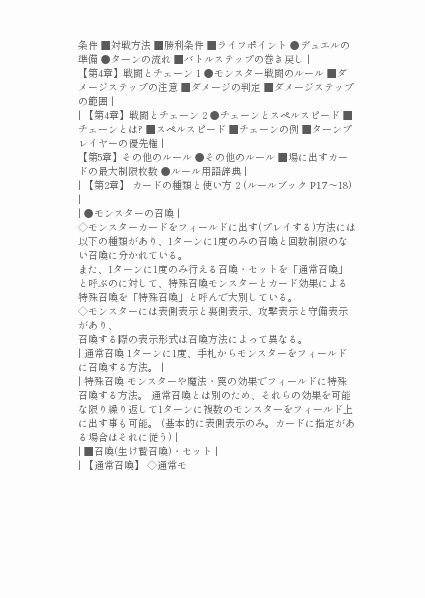条件 ■対戦方法 ■勝利条件 ■ライフポイント ●デュエルの準備 ●ターンの流れ ■バトルステップの巻き戻し |
【第4章】戦闘とチェーン 1 ●モンスター戦闘のルール ■ダメージステップの注意 ■ダメージの判定 ■ダメージステップの範囲 |
| 【第4章】戦闘とチェーン 2 ●チェーンとスペルスピード ■チェーンとは? ■スペルスピード ■チェーンの例 ■ターンプレイヤーの優先権 |
【第5章】その他のルール ●その他のルール ■場に出すカードの最大制限枚数 ●ルール用語辞典 |
| 【第2章】 カードの種類と使い方 2 (ルールブック P17〜18) |
| ●モンスターの召喚 |
◇モンスターカードをフィールドに出す(プレイする)方法には以下の種類があり、1ターンに1度のみの召喚と回数制限のない召喚に分かれている。
また、1ターンに1度のみ行える召喚・セットを「通常召喚」と呼ぶのに対して、特殊召喚モンスターとカード効果による特殊召喚を「特殊召喚」と呼んで大別している。
◇モンスターには表側表示と裏側表示、攻撃表示と守備表示があり、
召喚する際の表示形式は召喚方法によって異なる。
| 通常召喚 1ターンに1度、手札からモンスターをフィールドに召喚する方法。 |
| 特殊召喚 モンスターや魔法・罠の効果でフィールドに特殊召喚する方法。 通常召喚とは別のため、それらの効果を可能な限り繰り返して1ターンに複数のモンスターをフィールド上に出す事も可能。 (基本的に表側表示のみ。カードに指定がある場合はそれに従う) |
| ■召喚(生け贄召喚)・セット |
| 【通常召喚】 ◇通常モ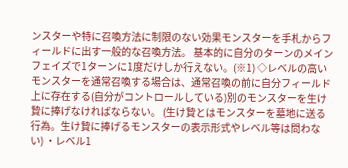ンスターや特に召喚方法に制限のない効果モンスターを手札からフィールドに出す一般的な召喚方法。 基本的に自分のターンのメインフェイズで1ターンに1度だけしか行えない。(※1) ◇レベルの高いモンスターを通常召喚する場合は、通常召喚の前に自分フィールド上に存在する(自分がコントロールしている)別のモンスターを生け贄に捧げなければならない。 (生け贄とはモンスターを墓地に送る行為。生け贄に捧げるモンスターの表示形式やレベル等は問わない) ・レベル1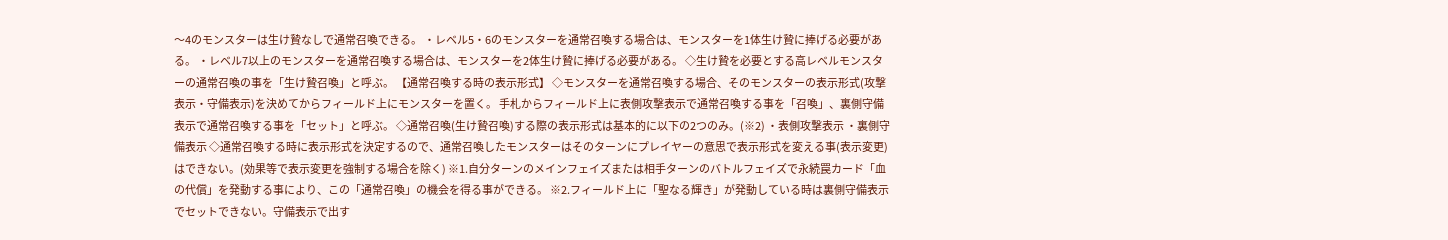〜4のモンスターは生け贄なしで通常召喚できる。 ・レベル5・6のモンスターを通常召喚する場合は、モンスターを1体生け贄に捧げる必要がある。 ・レベル7以上のモンスターを通常召喚する場合は、モンスターを2体生け贄に捧げる必要がある。 ◇生け贄を必要とする高レベルモンスターの通常召喚の事を「生け贄召喚」と呼ぶ。 【通常召喚する時の表示形式】 ◇モンスターを通常召喚する場合、そのモンスターの表示形式(攻撃表示・守備表示)を決めてからフィールド上にモンスターを置く。 手札からフィールド上に表側攻撃表示で通常召喚する事を「召喚」、裏側守備表示で通常召喚する事を「セット」と呼ぶ。 ◇通常召喚(生け贄召喚)する際の表示形式は基本的に以下の2つのみ。(※2) ・表側攻撃表示 ・裏側守備表示 ◇通常召喚する時に表示形式を決定するので、通常召喚したモンスターはそのターンにプレイヤーの意思で表示形式を変える事(表示変更)はできない。(効果等で表示変更を強制する場合を除く) ※1.自分ターンのメインフェイズまたは相手ターンのバトルフェイズで永続罠カード「血の代償」を発動する事により、この「通常召喚」の機会を得る事ができる。 ※2.フィールド上に「聖なる輝き」が発動している時は裏側守備表示でセットできない。守備表示で出す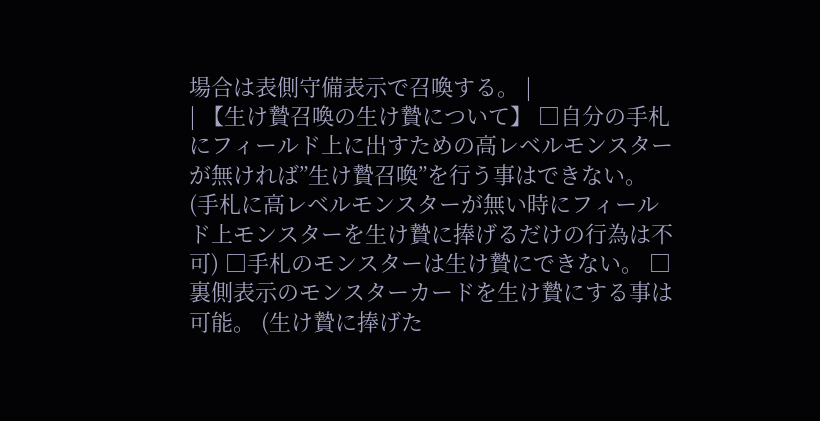場合は表側守備表示で召喚する。 |
| 【生け贄召喚の生け贄について】 □自分の手札にフィールド上に出すための高レベルモンスターが無ければ”生け贄召喚”を行う事はできない。 (手札に高レベルモンスターが無い時にフィールド上モンスターを生け贄に捧げるだけの行為は不可) □手札のモンスターは生け贄にできない。 □裏側表示のモンスターカードを生け贄にする事は可能。 (生け贄に捧げた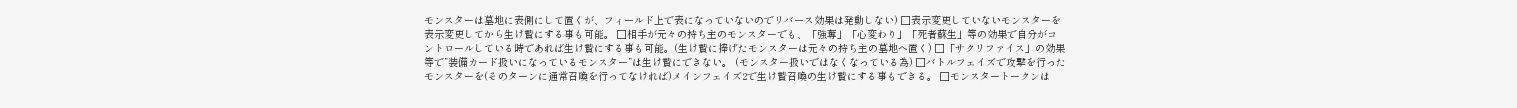モンスターは墓地に表側にして置くが、フィールド上で表になっていないのでリバース効果は発動しない) □表示変更していないモンスターを表示変更してから生け贄にする事も可能。 □相手が元々の持ち主のモンスターでも、「強奪」「心変わり」「死者蘇生」等の効果で自分がコントロールしている時であれば生け贄にする事も可能。(生け贄に捧げたモンスターは元々の持ち主の墓地へ置く) □「サクリファイス」の効果等で”装備カード扱いになっているモンスター”は生け贄にできない。 (モンスター扱いではなくなっている為) □バトルフェイズで攻撃を行ったモンスターを(そのターンに通常召喚を行ってなければ)メインフェイズ2で生け贄召喚の生け贄にする事もできる。 □モンスタートークンは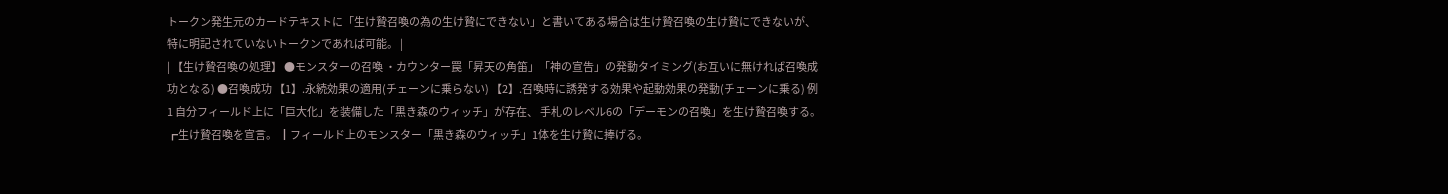トークン発生元のカードテキストに「生け贄召喚の為の生け贄にできない」と書いてある場合は生け贄召喚の生け贄にできないが、特に明記されていないトークンであれば可能。 |
| 【生け贄召喚の処理】 ●モンスターの召喚 ・カウンター罠「昇天の角笛」「神の宣告」の発動タイミング(お互いに無ければ召喚成功となる) ●召喚成功 【1】.永続効果の適用(チェーンに乗らない) 【2】.召喚時に誘発する効果や起動効果の発動(チェーンに乗る) 例1 自分フィールド上に「巨大化」を装備した「黒き森のウィッチ」が存在、 手札のレベル6の「デーモンの召喚」を生け贄召喚する。 ┏生け贄召喚を宣言。 ┃フィールド上のモンスター「黒き森のウィッチ」1体を生け贄に捧げる。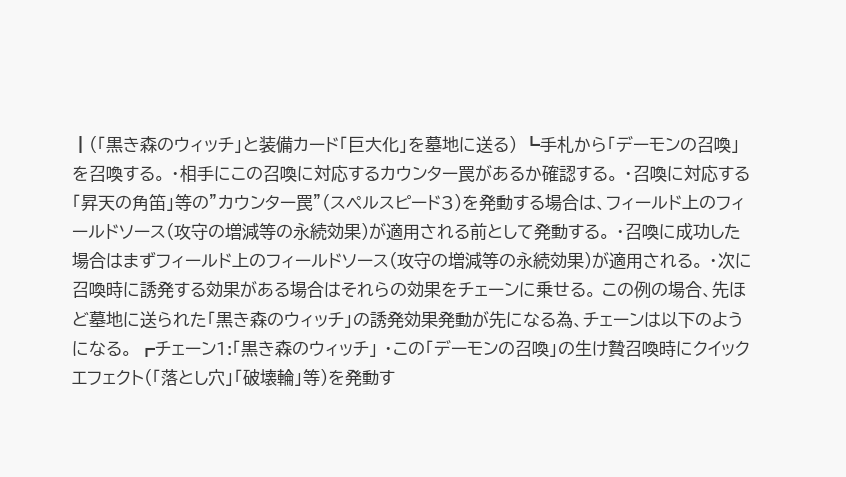┃(「黒き森のウィッチ」と装備カード「巨大化」を墓地に送る) ┗手札から「デーモンの召喚」を召喚する。 ・相手にこの召喚に対応するカウンター罠があるか確認する。 ・召喚に対応する「昇天の角笛」等の”カウンター罠”(スペルスピード3)を発動する場合は、フィールド上のフィールドソース(攻守の増減等の永続効果)が適用される前として発動する。 ・召喚に成功した場合はまずフィールド上のフィールドソース(攻守の増減等の永続効果)が適用される。 ・次に召喚時に誘発する効果がある場合はそれらの効果をチェーンに乗せる。 この例の場合、先ほど墓地に送られた「黒き森のウィッチ」の誘発効果発動が先になる為、チェーンは以下のようになる。 ┏チェーン1:「黒き森のウィッチ」 ・この「デーモンの召喚」の生け贄召喚時にクイックエフェクト(「落とし穴」「破壊輪」等)を発動す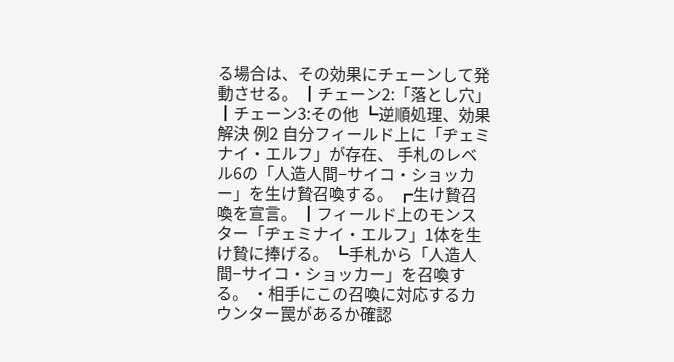る場合は、その効果にチェーンして発動させる。 ┃チェーン2:「落とし穴」 ┃チェーン3:その他 ┗逆順処理、効果解決 例2 自分フィールド上に「ヂェミナイ・エルフ」が存在、 手札のレベル6の「人造人間−サイコ・ショッカー」を生け贄召喚する。 ┏生け贄召喚を宣言。 ┃フィールド上のモンスター「ヂェミナイ・エルフ」1体を生け贄に捧げる。 ┗手札から「人造人間−サイコ・ショッカー」を召喚する。 ・相手にこの召喚に対応するカウンター罠があるか確認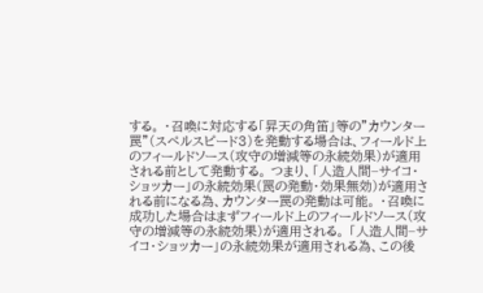する。 ・召喚に対応する「昇天の角笛」等の”カウンター罠”(スペルスピード3)を発動する場合は、フィールド上のフィールドソース(攻守の増減等の永続効果)が適用される前として発動する。 つまり、「人造人間−サイコ・ショッカー」の永続効果(罠の発動・効果無効)が適用される前になる為、カウンター罠の発動は可能。 ・召喚に成功した場合はまずフィールド上のフィールドソース(攻守の増減等の永続効果)が適用される。 「人造人間−サイコ・ショッカー」の永続効果が適用される為、この後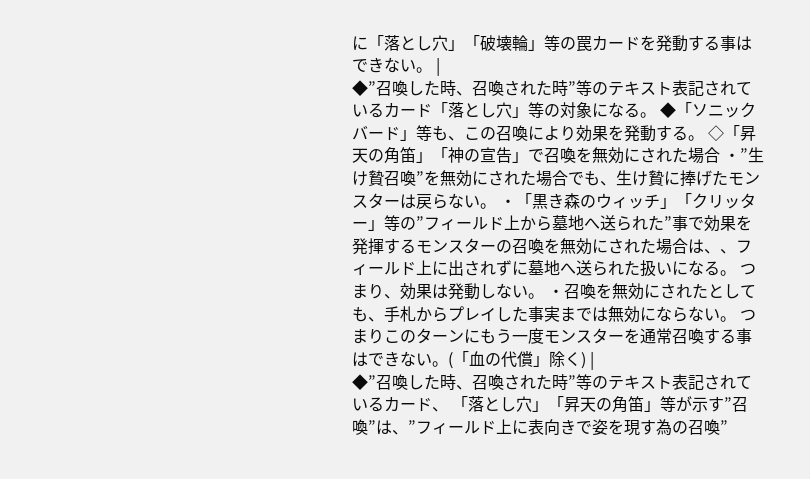に「落とし穴」「破壊輪」等の罠カードを発動する事はできない。 |
◆”召喚した時、召喚された時”等のテキスト表記されているカード「落とし穴」等の対象になる。 ◆「ソニックバード」等も、この召喚により効果を発動する。 ◇「昇天の角笛」「神の宣告」で召喚を無効にされた場合 ・”生け贄召喚”を無効にされた場合でも、生け贄に捧げたモンスターは戻らない。 ・「黒き森のウィッチ」「クリッター」等の”フィールド上から墓地へ送られた”事で効果を発揮するモンスターの召喚を無効にされた場合は、、フィールド上に出されずに墓地へ送られた扱いになる。 つまり、効果は発動しない。 ・召喚を無効にされたとしても、手札からプレイした事実までは無効にならない。 つまりこのターンにもう一度モンスターを通常召喚する事はできない。(「血の代償」除く) |
◆”召喚した時、召喚された時”等のテキスト表記されているカード、 「落とし穴」「昇天の角笛」等が示す”召喚”は、”フィールド上に表向きで姿を現す為の召喚”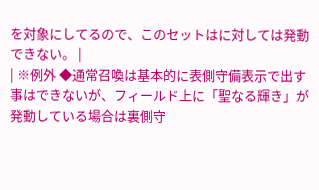を対象にしてるので、このセットはに対しては発動できない。 |
| ※例外 ◆通常召喚は基本的に表側守備表示で出す事はできないが、フィールド上に「聖なる輝き」が発動している場合は裏側守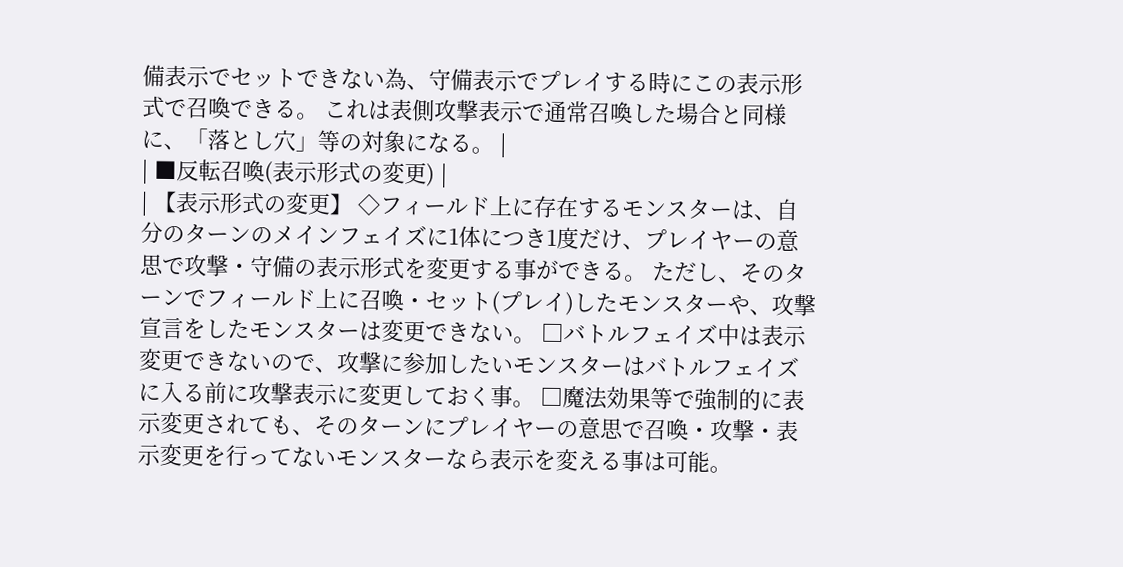備表示でセットできない為、守備表示でプレイする時にこの表示形式で召喚できる。 これは表側攻撃表示で通常召喚した場合と同様に、「落とし穴」等の対象になる。 |
| ■反転召喚(表示形式の変更) |
| 【表示形式の変更】 ◇フィールド上に存在するモンスターは、自分のターンのメインフェイズに1体につき1度だけ、プレイヤーの意思で攻撃・守備の表示形式を変更する事ができる。 ただし、そのターンでフィールド上に召喚・セット(プレイ)したモンスターや、攻撃宣言をしたモンスターは変更できない。 □バトルフェイズ中は表示変更できないので、攻撃に参加したいモンスターはバトルフェイズに入る前に攻撃表示に変更しておく事。 □魔法効果等で強制的に表示変更されても、そのターンにプレイヤーの意思で召喚・攻撃・表示変更を行ってないモンスターなら表示を変える事は可能。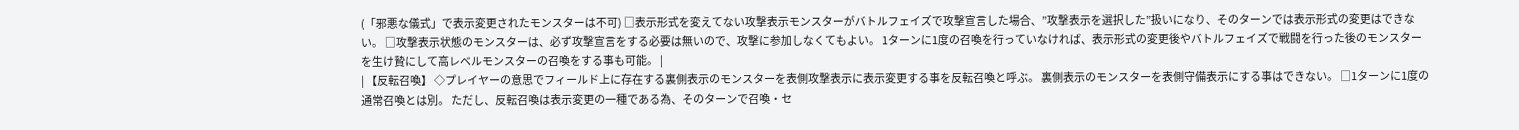(「邪悪な儀式」で表示変更されたモンスターは不可) □表示形式を変えてない攻撃表示モンスターがバトルフェイズで攻撃宣言した場合、”攻撃表示を選択した”扱いになり、そのターンでは表示形式の変更はできない。 □攻撃表示状態のモンスターは、必ず攻撃宣言をする必要は無いので、攻撃に参加しなくてもよい。 1ターンに1度の召喚を行っていなければ、表示形式の変更後やバトルフェイズで戦闘を行った後のモンスターを生け贄にして高レベルモンスターの召喚をする事も可能。 |
| 【反転召喚】 ◇プレイヤーの意思でフィールド上に存在する裏側表示のモンスターを表側攻撃表示に表示変更する事を反転召喚と呼ぶ。 裏側表示のモンスターを表側守備表示にする事はできない。 □1ターンに1度の通常召喚とは別。 ただし、反転召喚は表示変更の一種である為、そのターンで召喚・セ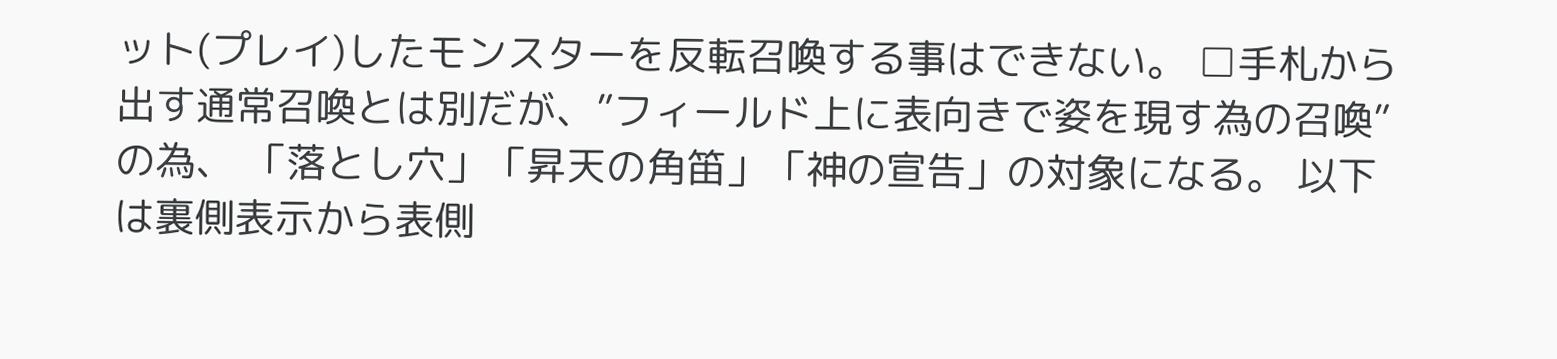ット(プレイ)したモンスターを反転召喚する事はできない。 □手札から出す通常召喚とは別だが、”フィールド上に表向きで姿を現す為の召喚”の為、 「落とし穴」「昇天の角笛」「神の宣告」の対象になる。 以下は裏側表示から表側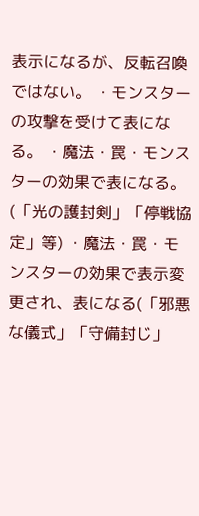表示になるが、反転召喚ではない。 ・モンスターの攻撃を受けて表になる。 ・魔法・罠・モンスターの効果で表になる。(「光の護封剣」「停戦協定」等) ・魔法・罠・モンスターの効果で表示変更され、表になる(「邪悪な儀式」「守備封じ」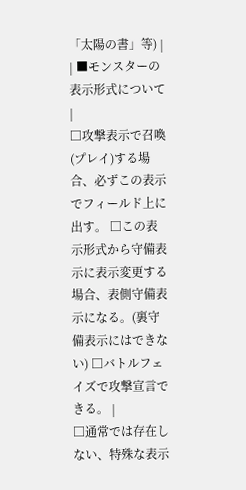「太陽の書」等) |
| ■モンスターの表示形式について |
□攻撃表示で召喚(プレイ)する場合、必ずこの表示でフィールド上に出す。 □この表示形式から守備表示に表示変更する場合、表側守備表示になる。(裏守備表示にはできない) □バトルフェイズで攻撃宣言できる。 |
□通常では存在しない、特殊な表示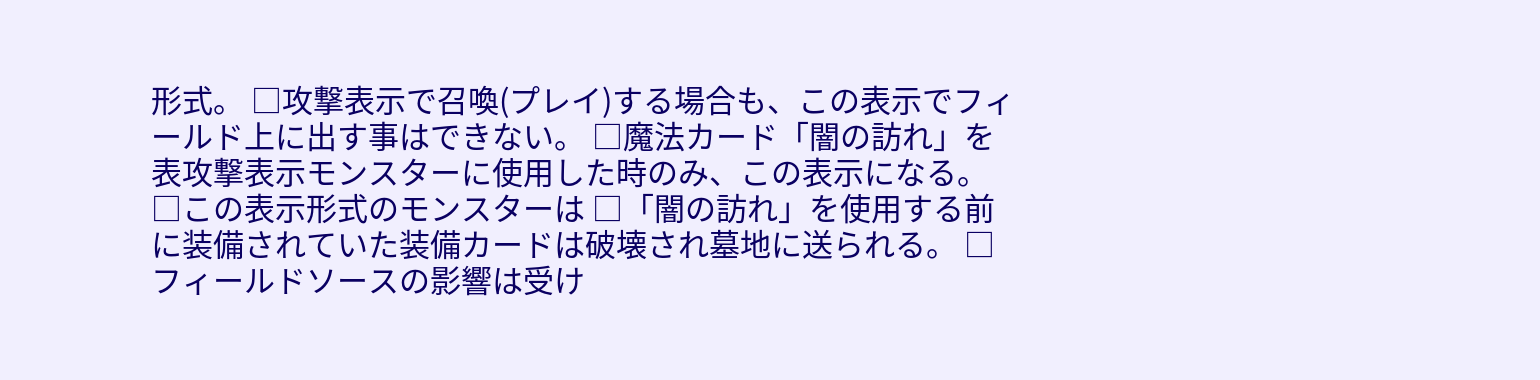形式。 □攻撃表示で召喚(プレイ)する場合も、この表示でフィールド上に出す事はできない。 □魔法カード「闇の訪れ」を表攻撃表示モンスターに使用した時のみ、この表示になる。 □この表示形式のモンスターは □「闇の訪れ」を使用する前に装備されていた装備カードは破壊され墓地に送られる。 □フィールドソースの影響は受け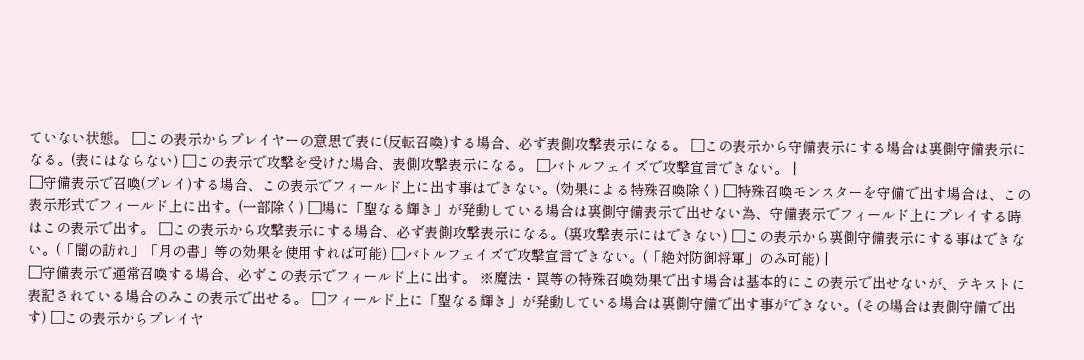ていない状態。 □この表示からプレイヤーの意思で表に(反転召喚)する場合、必ず表側攻撃表示になる。 □この表示から守備表示にする場合は裏側守備表示になる。(表にはならない) □この表示で攻撃を受けた場合、表側攻撃表示になる。 □バトルフェイズで攻撃宣言できない。 |
□守備表示で召喚(プレイ)する場合、この表示でフィールド上に出す事はできない。(効果による特殊召喚除く) □特殊召喚モンスターを守備で出す場合は、この表示形式でフィールド上に出す。(一部除く) □場に「聖なる輝き」が発動している場合は裏側守備表示で出せない為、守備表示でフィールド上にプレイする時はこの表示で出す。 □この表示から攻撃表示にする場合、必ず表側攻撃表示になる。(裏攻撃表示にはできない) □この表示から裏側守備表示にする事はできない。(「闇の訪れ」「月の書」等の効果を使用すれば可能) □バトルフェイズで攻撃宣言できない。(「絶対防御将軍」のみ可能) |
□守備表示で通常召喚する場合、必ずこの表示でフィールド上に出す。 ※魔法・罠等の特殊召喚効果で出す場合は基本的にこの表示で出せないが、テキストに表記されている場合のみこの表示で出せる。 □フィールド上に「聖なる輝き」が発動している場合は裏側守備で出す事ができない。(その場合は表側守備で出す) □この表示からプレイヤ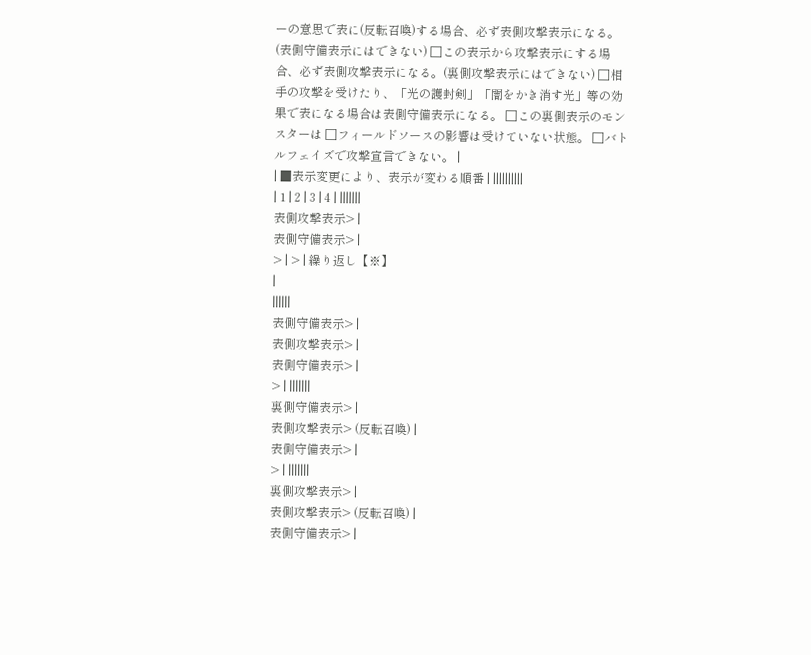ーの意思で表に(反転召喚)する場合、必ず表側攻撃表示になる。 (表側守備表示にはできない) □この表示から攻撃表示にする場合、必ず表側攻撃表示になる。(裏側攻撃表示にはできない) □相手の攻撃を受けたり、「光の護封剣」「闇をかき消す光」等の効果で表になる場合は表側守備表示になる。 □この裏側表示のモンスターは □フィールドソースの影響は受けていない状態。 □バトルフェイズで攻撃宣言できない。 |
| ■表示変更により、表示が変わる順番 | ||||||||||
| 1 | 2 | 3 | 4 | |||||||
表側攻撃表示> |
表側守備表示> |
> | > | 繰り返し【※】
|
||||||
表側守備表示> |
表側攻撃表示> |
表側守備表示> |
> | |||||||
裏側守備表示> |
表側攻撃表示> (反転召喚) |
表側守備表示> |
> | |||||||
裏側攻撃表示> |
表側攻撃表示> (反転召喚) |
表側守備表示> |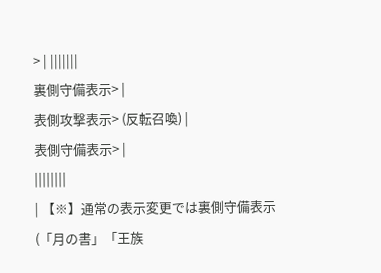> | |||||||
裏側守備表示> |
表側攻撃表示> (反転召喚) |
表側守備表示> |
||||||||
| 【※】通常の表示変更では裏側守備表示 (「月の書」「王族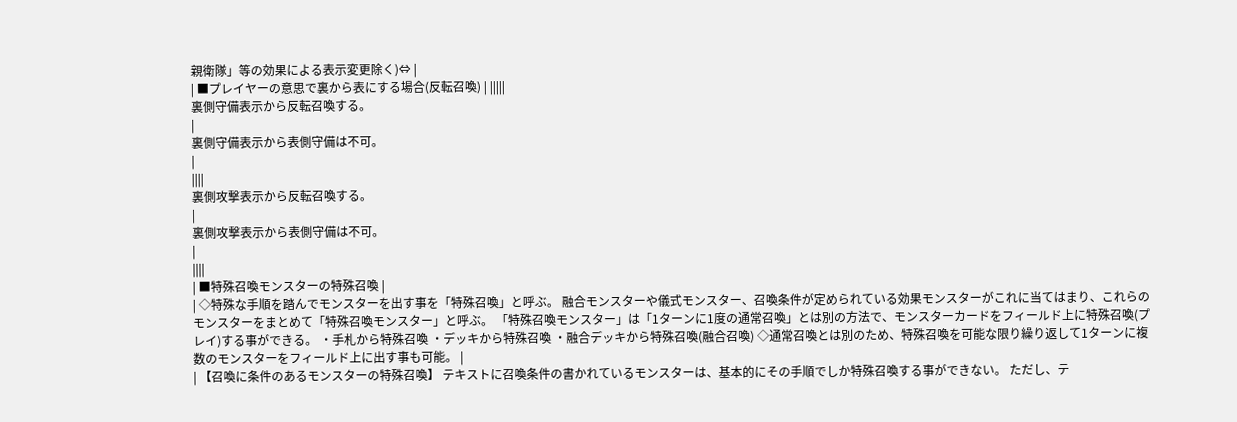親衛隊」等の効果による表示変更除く)⇔ |
| ■プレイヤーの意思で裏から表にする場合(反転召喚) | |||||
裏側守備表示から反転召喚する。
|
裏側守備表示から表側守備は不可。
|
||||
裏側攻撃表示から反転召喚する。
|
裏側攻撃表示から表側守備は不可。
|
||||
| ■特殊召喚モンスターの特殊召喚 |
| ◇特殊な手順を踏んでモンスターを出す事を「特殊召喚」と呼ぶ。 融合モンスターや儀式モンスター、召喚条件が定められている効果モンスターがこれに当てはまり、これらのモンスターをまとめて「特殊召喚モンスター」と呼ぶ。 「特殊召喚モンスター」は「1ターンに1度の通常召喚」とは別の方法で、モンスターカードをフィールド上に特殊召喚(プレイ)する事ができる。 ・手札から特殊召喚 ・デッキから特殊召喚 ・融合デッキから特殊召喚(融合召喚) ◇通常召喚とは別のため、特殊召喚を可能な限り繰り返して1ターンに複数のモンスターをフィールド上に出す事も可能。 |
| 【召喚に条件のあるモンスターの特殊召喚】 テキストに召喚条件の書かれているモンスターは、基本的にその手順でしか特殊召喚する事ができない。 ただし、テ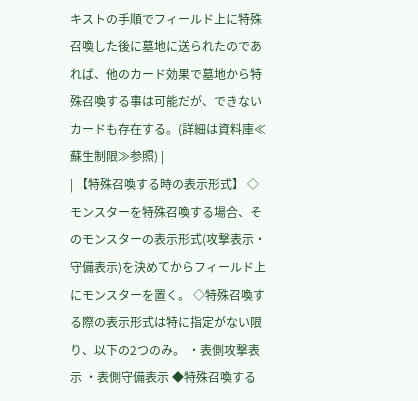キストの手順でフィールド上に特殊召喚した後に墓地に送られたのであれば、他のカード効果で墓地から特殊召喚する事は可能だが、できないカードも存在する。(詳細は資料庫≪蘇生制限≫参照) |
| 【特殊召喚する時の表示形式】 ◇モンスターを特殊召喚する場合、そのモンスターの表示形式(攻撃表示・守備表示)を決めてからフィールド上にモンスターを置く。 ◇特殊召喚する際の表示形式は特に指定がない限り、以下の2つのみ。 ・表側攻撃表示 ・表側守備表示 ◆特殊召喚する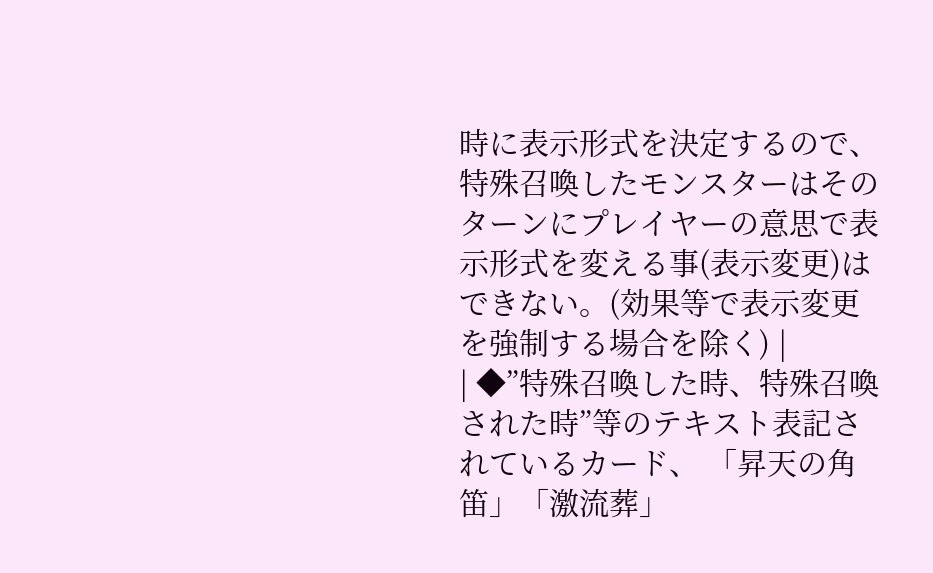時に表示形式を決定するので、特殊召喚したモンスターはそのターンにプレイヤーの意思で表示形式を変える事(表示変更)はできない。(効果等で表示変更を強制する場合を除く) |
| ◆”特殊召喚した時、特殊召喚された時”等のテキスト表記されているカード、 「昇天の角笛」「激流葬」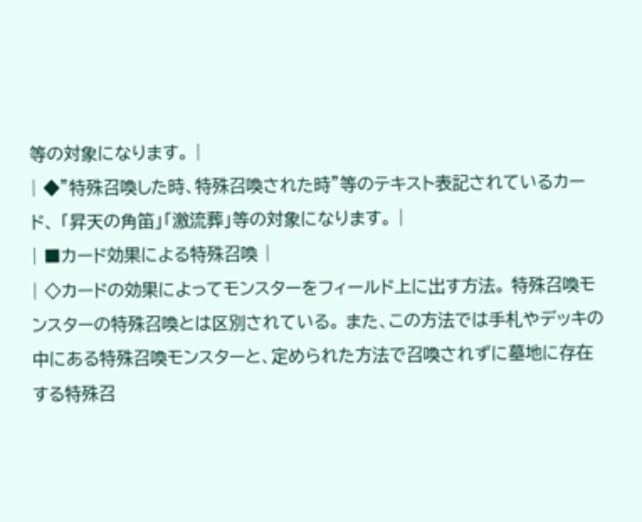等の対象になります。 |
| ◆”特殊召喚した時、特殊召喚された時”等のテキスト表記されているカード、 「昇天の角笛」「激流葬」等の対象になります。 |
| ■カード効果による特殊召喚 |
| ◇カードの効果によってモンスターをフィールド上に出す方法。 特殊召喚モンスターの特殊召喚とは区別されている。 また、この方法では手札やデッキの中にある特殊召喚モンスターと、定められた方法で召喚されずに墓地に存在する特殊召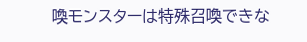喚モンスターは特殊召喚できな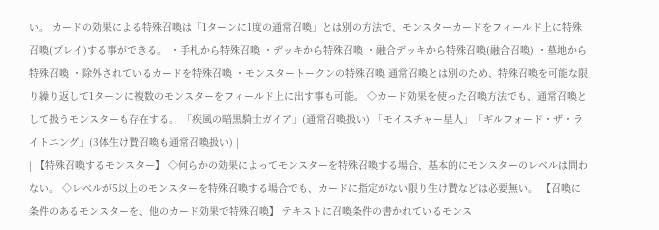い。 カードの効果による特殊召喚は「1ターンに1度の通常召喚」とは別の方法で、モンスターカードをフィールド上に特殊召喚(プレイ)する事ができる。 ・手札から特殊召喚 ・デッキから特殊召喚 ・融合デッキから特殊召喚(融合召喚) ・墓地から特殊召喚 ・除外されているカードを特殊召喚 ・モンスタートークンの特殊召喚 通常召喚とは別のため、特殊召喚を可能な限り繰り返して1ターンに複数のモンスターをフィールド上に出す事も可能。 ◇カード効果を使った召喚方法でも、通常召喚として扱うモンスターも存在する。 「疾風の暗黒騎士ガイア」(通常召喚扱い) 「モイスチャー星人」「ギルフォード・ザ・ライトニング」(3体生け贄召喚も通常召喚扱い) |
| 【特殊召喚するモンスター】 ◇何らかの効果によってモンスターを特殊召喚する場合、基本的にモンスターのレベルは問わない。 ◇レベルが5以上のモンスターを特殊召喚する場合でも、カードに指定がない限り生け贄などは必要無い。 【召喚に条件のあるモンスターを、他のカード効果で特殊召喚】 テキストに召喚条件の書かれているモンス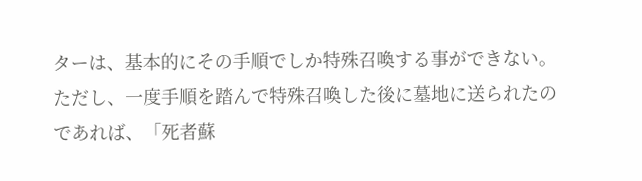ターは、基本的にその手順でしか特殊召喚する事ができない。 ただし、一度手順を踏んで特殊召喚した後に墓地に送られたのであれば、「死者蘇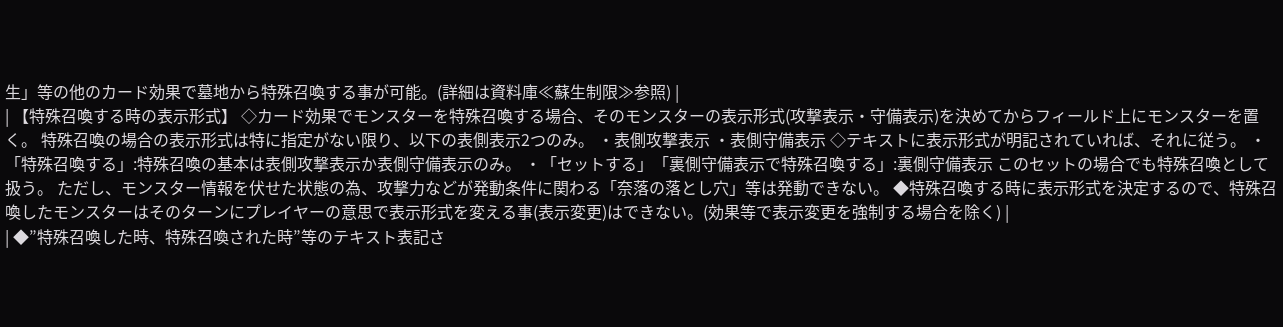生」等の他のカード効果で墓地から特殊召喚する事が可能。(詳細は資料庫≪蘇生制限≫参照) |
| 【特殊召喚する時の表示形式】 ◇カード効果でモンスターを特殊召喚する場合、そのモンスターの表示形式(攻撃表示・守備表示)を決めてからフィールド上にモンスターを置く。 特殊召喚の場合の表示形式は特に指定がない限り、以下の表側表示2つのみ。 ・表側攻撃表示 ・表側守備表示 ◇テキストに表示形式が明記されていれば、それに従う。 ・「特殊召喚する」:特殊召喚の基本は表側攻撃表示か表側守備表示のみ。 ・「セットする」「裏側守備表示で特殊召喚する」:裏側守備表示 このセットの場合でも特殊召喚として扱う。 ただし、モンスター情報を伏せた状態の為、攻撃力などが発動条件に関わる「奈落の落とし穴」等は発動できない。 ◆特殊召喚する時に表示形式を決定するので、特殊召喚したモンスターはそのターンにプレイヤーの意思で表示形式を変える事(表示変更)はできない。(効果等で表示変更を強制する場合を除く) |
| ◆”特殊召喚した時、特殊召喚された時”等のテキスト表記さ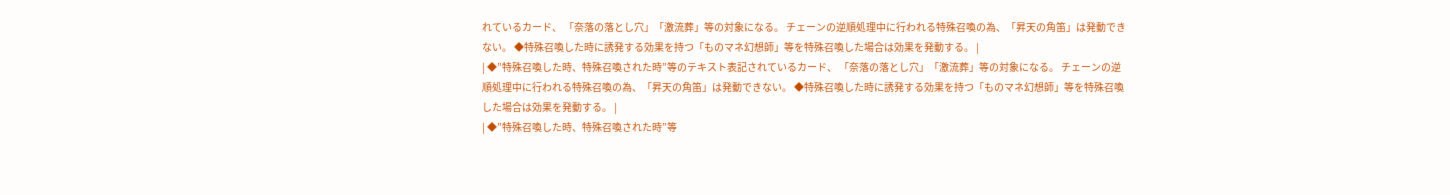れているカード、 「奈落の落とし穴」「激流葬」等の対象になる。 チェーンの逆順処理中に行われる特殊召喚の為、「昇天の角笛」は発動できない。 ◆特殊召喚した時に誘発する効果を持つ「ものマネ幻想師」等を特殊召喚した場合は効果を発動する。 |
| ◆”特殊召喚した時、特殊召喚された時”等のテキスト表記されているカード、 「奈落の落とし穴」「激流葬」等の対象になる。 チェーンの逆順処理中に行われる特殊召喚の為、「昇天の角笛」は発動できない。 ◆特殊召喚した時に誘発する効果を持つ「ものマネ幻想師」等を特殊召喚した場合は効果を発動する。 |
| ◆”特殊召喚した時、特殊召喚された時”等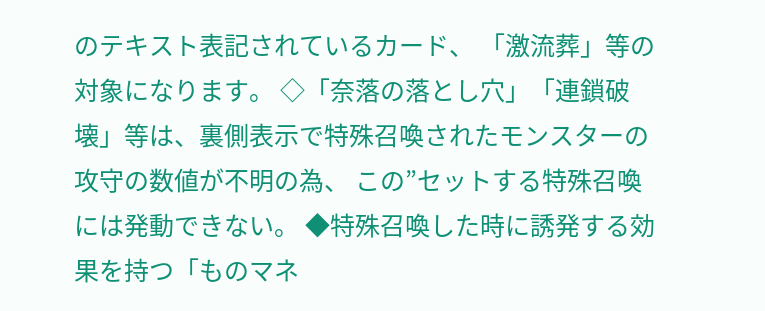のテキスト表記されているカード、 「激流葬」等の対象になります。 ◇「奈落の落とし穴」「連鎖破壊」等は、裏側表示で特殊召喚されたモンスターの攻守の数値が不明の為、 この”セットする特殊召喚には発動できない。 ◆特殊召喚した時に誘発する効果を持つ「ものマネ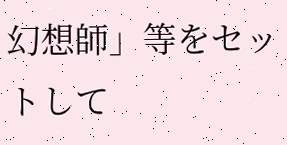幻想師」等をセットして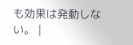も効果は発動しない。 |